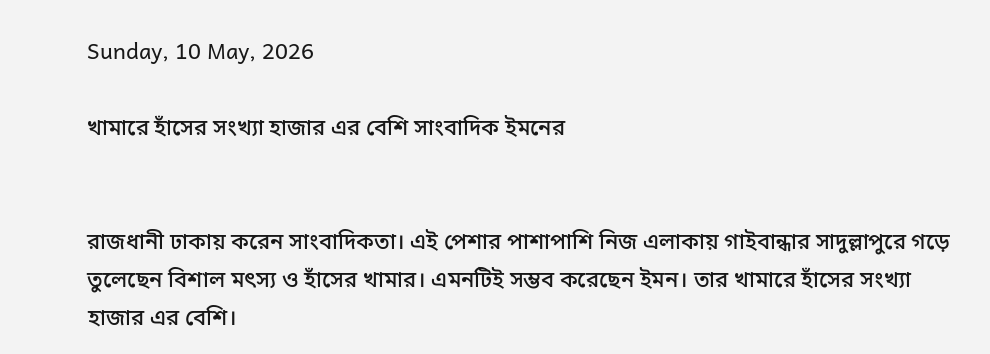Sunday, 10 May, 2026

খামারে হাঁসের সংখ্যা হাজার এর বেশি সাংবাদিক ইমনের


রাজধানী ঢাকায় করেন সাংবাদিকতা। এই পেশার পাশাপাশি নিজ এলাকায় গাইবান্ধার সাদুল্লাপুরে গড়ে তুলেছেন বিশাল মৎস্য ও হাঁসের খামার। এমনটিই সম্ভব করেছেন ইমন। তার খামারে হাঁসের সংখ্যা হাজার এর বেশি।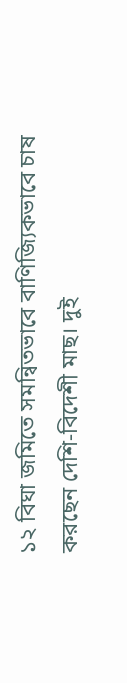১২ বিঘা জমিতে সমন্বিতভাবে বাণিজ্যিকভাবে চাষ করছেন দেশি-বিদেশী মাছ। দুই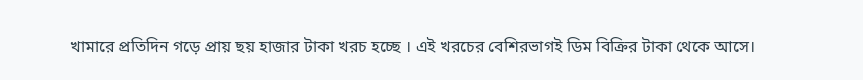খামারে প্রতিদিন গড়ে প্রায় ছয় হাজার টাকা খরচ হচ্ছে । এই খরচের বেশিরভাগই ডিম বিক্রির টাকা থেকে আসে।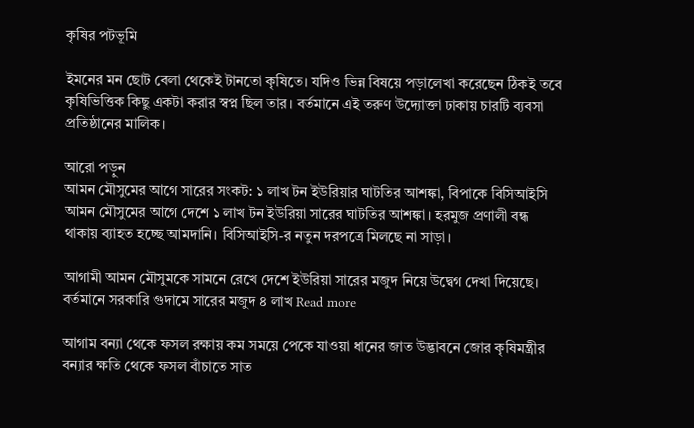কৃষির পটভূমি

ইমনের মন ছোট বেলা থেকেই টানতো কৃষিতে। যদিও ভিন্ন বিষয়ে পড়ালেখা করেছেন ঠিকই তবে কৃষিভিত্তিক কিছু একটা করার স্বপ্ন ছিল তার। বর্তমানে এই তরুণ উদ্যোক্তা ঢাকায় চারটি ব্যবসা প্রতিষ্ঠানের মালিক।

আরো পড়ুন
আমন মৌসুমের আগে সারের সংকট: ১ লাখ টন ইউরিয়ার ঘাটতির আশঙ্কা, বিপাকে বিসিআইসি
আমন মৌসুমের আগে দেশে ১ লাখ টন ইউরিয়া সারের ঘাটতির আশঙ্কা। হরমুজ প্রণালী বন্ধ থাকায় ব্যাহত হচ্ছে আমদানি। বিসিআইসি-র নতুন দরপত্রে মিলছে না সাড়া।

আগামী আমন মৌসুমকে সামনে রেখে দেশে ইউরিয়া সারের মজুদ নিয়ে উদ্বেগ দেখা দিয়েছে। বর্তমানে সরকারি গুদামে সারের মজুদ ৪ লাখ Read more

আগাম বন্যা থেকে ফসল রক্ষায় কম সময়ে পেকে যাওয়া ধানের জাত উদ্ভাবনে জোর কৃষিমন্ত্রীর
বন্যার ক্ষতি থেকে ফসল বাঁচাতে সাত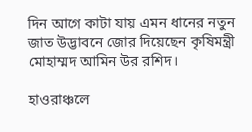দিন আগে কাটা যায় এমন ধানের নতুন জাত উদ্ভাবনে জোর দিয়েছেন কৃষিমন্ত্রী মোহাম্মদ আমিন উর রশিদ।

হাওরাঞ্চলে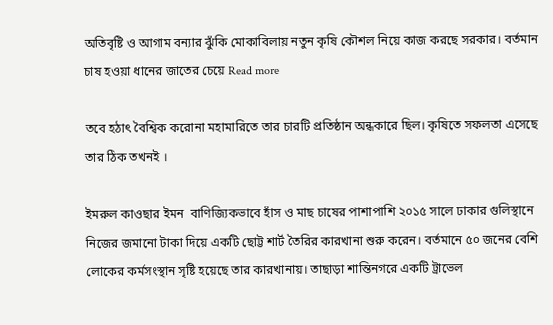অতিবৃষ্টি ও আগাম বন্যার ঝুঁকি মোকাবিলায় নতুন কৃষি কৌশল নিয়ে কাজ করছে সরকার। বর্তমান চাষ হওয়া ধানের জাতের চেয়ে Read more

তবে হঠাৎ বৈশ্বিক করোনা মহামারিতে তার চারটি প্রতিষ্ঠান অন্ধকারে ছিল। কৃষিতে সফলতা এসেছে তার ঠিক তখনই ।

ইমরুল কাওছার ইমন  বাণিজ্যিকভাবে হাঁস ও মাছ চাষের পাশাপাশি ২০১৫ সালে ঢাকার গুলিস্থানে নিজের জমানো টাকা দিয়ে একটি ছোট্ট শার্ট তৈরির কারখানা শুরু করেন। বর্তমানে ৫০ জনের বেশি লোকের কর্মসংস্থান সৃষ্টি হয়েছে তার কারখানায়। তাছাড়া শান্তিনগরে একটি ট্রাভেল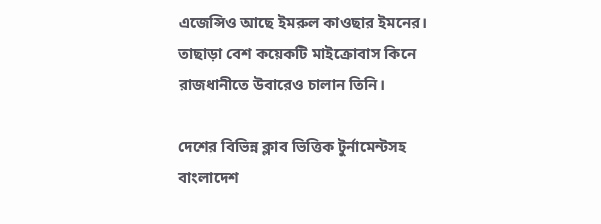এজেন্সিও আছে ইমরুল কাওছার ইমনের। তাছাড়া বেশ কয়েকটি মাইক্রোবাস কিনে রাজধানীতে উবারেও চালান তিনি।

দেশের বিভিন্ন ক্লাব ভিত্তিক টুর্নামেন্টসহ বাংলাদেশ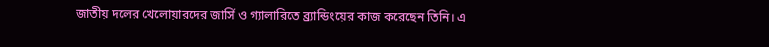জাতীয় দলের খেলোয়ারদের জার্সি ও গ্যালারিতে ব্র্যান্ডিংয়ের কাজ করেছেন তিনি। এ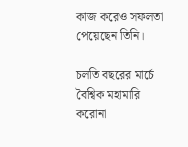কাজ করেও সফলতা পেয়েছেন তিনি।

চলতি বছরের মার্চে বৈশ্বিক মহামারি করোনা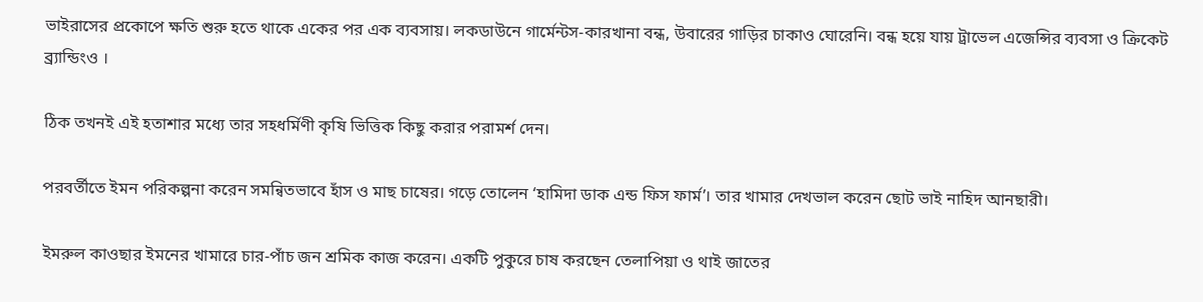ভাইরাসের প্রকোপে ক্ষতি শুরু হতে থাকে একের পর এক ব্যবসায়। লকডাউনে গার্মেন্টস-কারখানা বন্ধ, উবারের গাড়ির চাকাও ঘোরেনি। বন্ধ হয়ে যায় ট্রাভেল এজেন্সির ব্যবসা ও ক্রিকেট ব্র্যান্ডিংও ।

ঠিক তখনই এই হতাশার মধ্যে তার সহধর্মিণী কৃষি ভিত্তিক কিছু করার পরামর্শ দেন।

পরবর্তীতে ইমন পরিকল্পনা করেন সমন্বিতভাবে হাঁস ও মাছ চাষের। গড়ে তোলেন ‘হামিদা ডাক এন্ড ফিস ফার্ম’। তার খামার দেখভাল করেন ছোট ভাই নাহিদ আনছারী।

ইমরুল কাওছার ইমনের খামারে চার-পাঁচ জন শ্রমিক কাজ করেন। একটি পুকুরে চাষ করছেন তেলাপিয়া ও থাই জাতের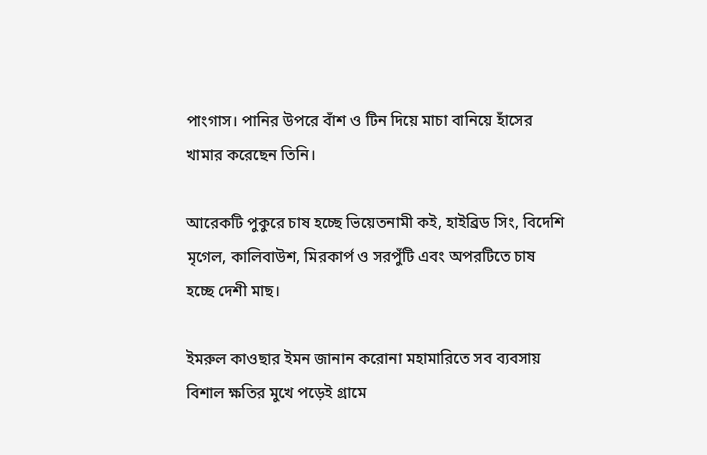পাংগাস। পানির উপরে বাঁশ ও টিন দিয়ে মাচা বানিয়ে হাঁসের খামার করেছেন তিনি।

আরেকটি পুকুরে চাষ হচ্ছে ভিয়েতনামী কই, হাইব্রিড সিং, বিদেশি মৃগেল, কালিবাউশ, মিরকার্প ও সরপুঁটি এবং অপরটিতে চাষ হচ্ছে দেশী মাছ।

ইমরুল কাওছার ইমন জানান করোনা মহামারিতে সব ব্যবসায় বিশাল ক্ষতির মুখে পড়েই গ্রামে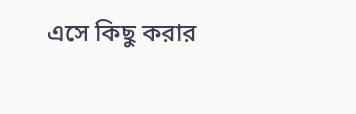এসে কিছু করার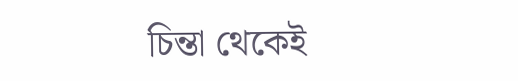চিন্তা থেকেই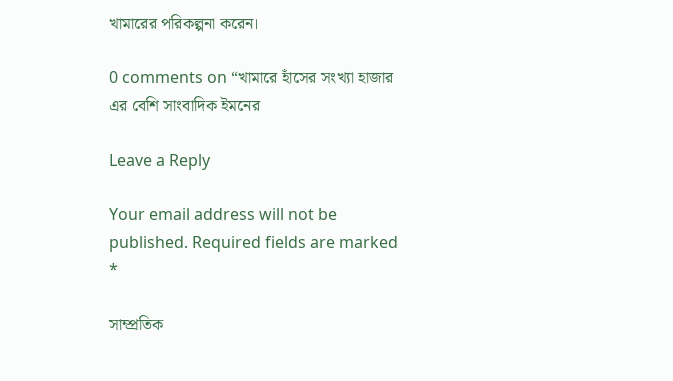খামারের পরিকল্পনা করেন।

0 comments on “খামারে হাঁসের সংখ্যা হাজার এর বেশি সাংবাদিক ইমনের

Leave a Reply

Your email address will not be published. Required fields are marked *

সাম্প্রতিক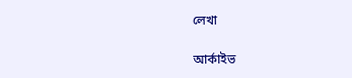লেখা

আর্কাইভ